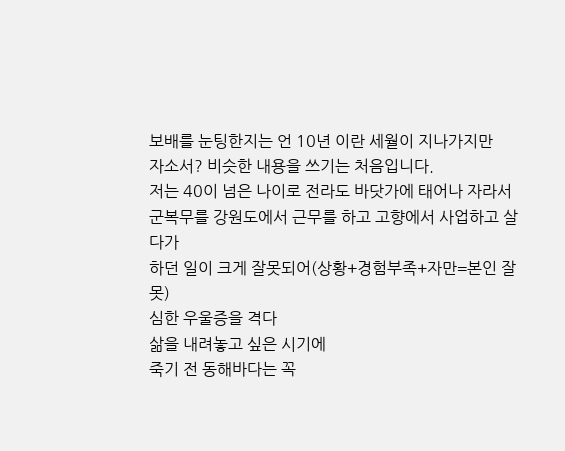보배를 눈팅한지는 언 10년 이란 세월이 지나가지만
자소서? 비슷한 내용을 쓰기는 처음입니다.
저는 40이 넘은 나이로 전라도 바닷가에 태어나 자라서
군복무를 강원도에서 근무를 하고 고향에서 사업하고 살다가
하던 일이 크게 잘못되어(상황+경험부족+자만=본인 잘못)
심한 우울증을 격다
삶을 내려놓고 싶은 시기에
죽기 전 동해바다는 꼭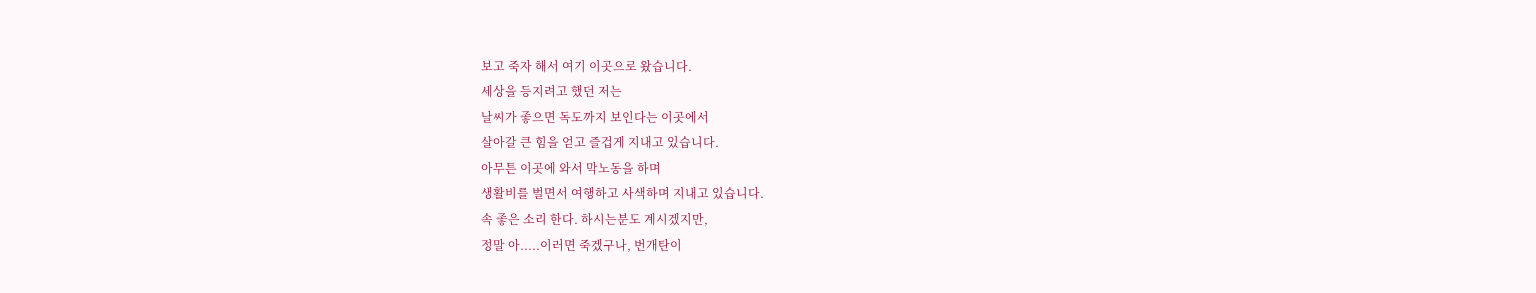보고 죽자 해서 여기 이곳으로 왔습니다.
세상을 등지려고 했던 저는
날씨가 좋으면 독도까지 보인다는 이곳에서
살아갈 큰 힘을 얻고 즐겁게 지내고 있습니다.
아무튼 이곳에 와서 막노동을 하며
생활비를 벌면서 여행하고 사색하며 지내고 있습니다.
속 좋은 소리 한다. 하시는분도 계시겠지만,
정말 아.....이러면 죽겠구나, 번개탄이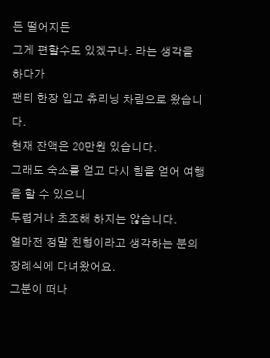든 떨어지든
그게 편할수도 있겠구나. 라는 생각을 하다가
팬티 한장 입고 츄리닝 차림으로 왔습니다.
현재 잔액은 20만원 있습니다.
그래도 숙소를 얻고 다시 힘을 얻어 여행을 할 수 있으니
두렵거나 초조해 하지는 않습니다.
얼마전 정말 친형이라고 생각하는 분의 장례식에 다녀왔어요.
그분이 떠나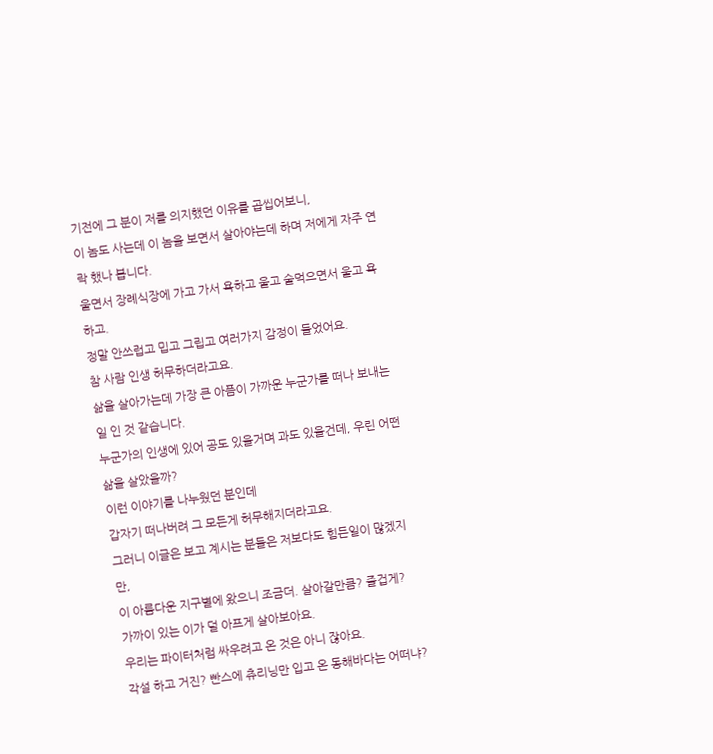기전에 그 분이 저를 의지했던 이유를 곱씹어보니,
이 놈도 사는데 이 놈을 보면서 살아야는데 하며 저에게 자주 연락 했나 봅니다.
울면서 장례식장에 가고 가서 욕하고 울고 술먹으면서 울고 욕하고.
정말 안쓰럽고 밉고 그립고 여러가지 감정이 들었어요.
참 사람 인생 허무하더라고요.
삶을 살아가는데 가장 큰 아픔이 가까운 누군가를 떠나 보내는 일 인 것 같습니다.
누군가의 인생에 있어 공도 있을거며 과도 있을건데, 우린 어떤 삶을 살았을까?
이런 이야기를 나누웠던 분인데
갑자기 떠나버려 그 모든게 허무해지더라고요.
그러니 이글은 보고 계시는 분들은 저보다도 힘든일이 많겠지만,
이 아름다운 지구별에 왔으니 조금더. 살아갈만큼? 즐겁게?
가까이 있는 이가 덜 아프게 살아보아요.
우리는 파이터처럼 싸우려고 온 것은 아니 잖아요.
각설 하고 거진? 빤스에 츄리닝만 입고 온 동해바다는 어떠냐?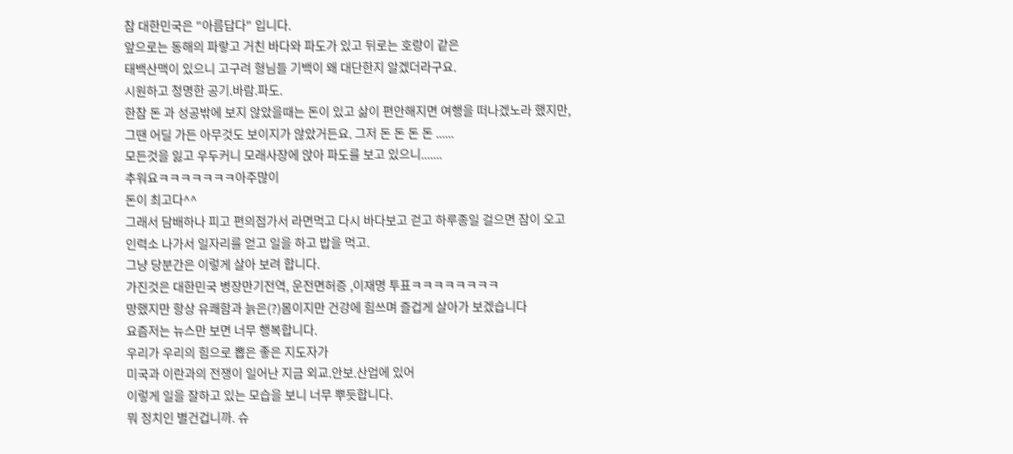참 대한민국은 "아름답다" 입니다.
앞으로는 동해의 파랗고 거친 바다와 파도가 있고 뒤로는 호랑이 같은
태백산맥이 있으니 고구려 형님들 기백이 왜 대단한지 알겠더라구요.
시원하고 청명한 공기.바람.파도.
한참 돈 과 성공밖에 보지 않았을때는 돈이 있고 삶이 편안해지면 여행을 떠나겠노라 했지만,
그땐 어딜 가든 아무것도 보이지가 않았거든요. 그저 돈 돈 돈 돈 ......
모든것을 잃고 우두커니 모래사장에 앉아 파도를 보고 있으니.......
추워요ㅋㅋㅋㅋㅋㅋㅋ아주많이
돈이 최고다^^
그래서 담배하나 피고 편의점가서 라면먹고 다시 바다보고 걷고 하루종일 걸으면 잠이 오고
인력소 나가서 일자리를 얻고 일을 하고 밥을 먹고.
그냥 당분간은 이렇게 살아 보려 합니다.
가진것은 대한민국 병장만기전역, 운전면허증 ,이재명 투표ㅋㅋㅋㅋㅋㅋㅋㅋ
망했지만 항상 유쾌함과 늙은(?)몸이지만 건강에 힘쓰며 즐겁게 살아가 보겠습니다
요즘저는 뉴스만 보면 너무 행복합니다.
우리가 우리의 힘으로 뽑은 좋은 지도자가
미국과 이란과의 전쟁이 일어난 지금 외교.안보.산업에 있어
이렇게 일을 잘하고 있는 모습을 보니 너무 뿌듯합니다.
뭐 정치인 별건겁니까. 슈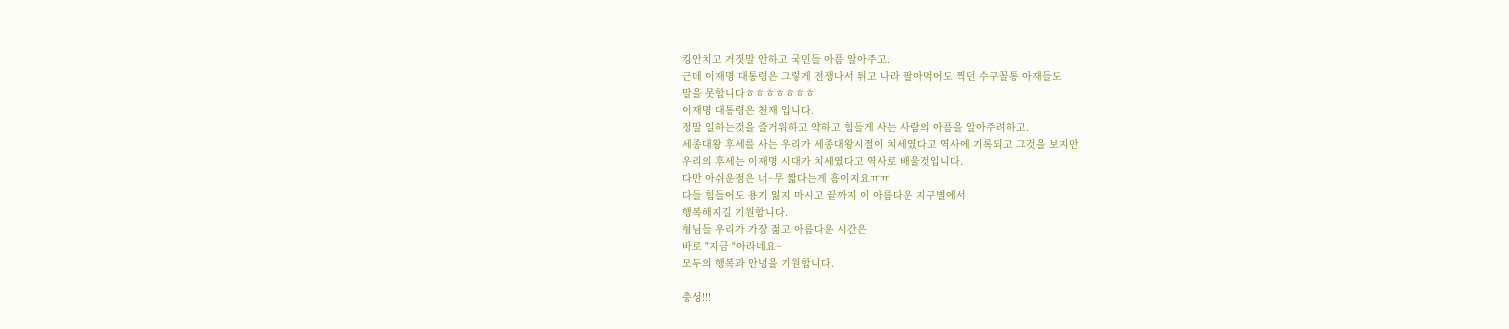킹안치고 거짓말 안하고 국민들 아픔 알아주고.
근데 이재명 대통령은 그렇게 전쟁나서 튀고 나라 팔아먹어도 찍던 수구꼴통 아재들도
말을 못합니다ㅎㅎㅎㅎㅎㅎㅎ
이재명 대통령은 천재 입니다.
정말 일하는것을 즐거워하고 약하고 힘들게 사는 사람의 아픔을 알아주려하고.
세종대왕 후세를 사는 우리가 세종대왕시절이 치세였다고 역사에 기록되고 그것을 보지만
우리의 후세는 이재명 시대가 치세였다고 역사로 배울것입니다.
다만 아쉬운점은 너~무 짧다는게 흠이지요ㅠㅠ
다들 힘들어도 용기 잃지 마시고 끝까지 이 아름다운 지구별에서
행복해지길 기원합니다.
형님들 우리가 가장 젊고 아름다운 시간은
바로 "지금 "아라네요~
모두의 행복과 안녕을 기원합니다.

충성!!!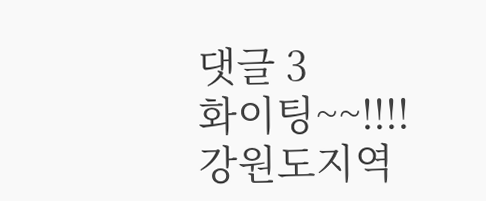댓글 3
화이팅~~!!!!
강원도지역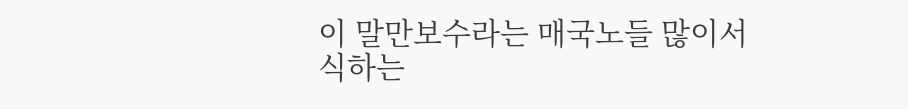이 말만보수라는 매국노들 많이서식하는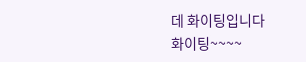데 화이팅입니다
화이팅~~~~